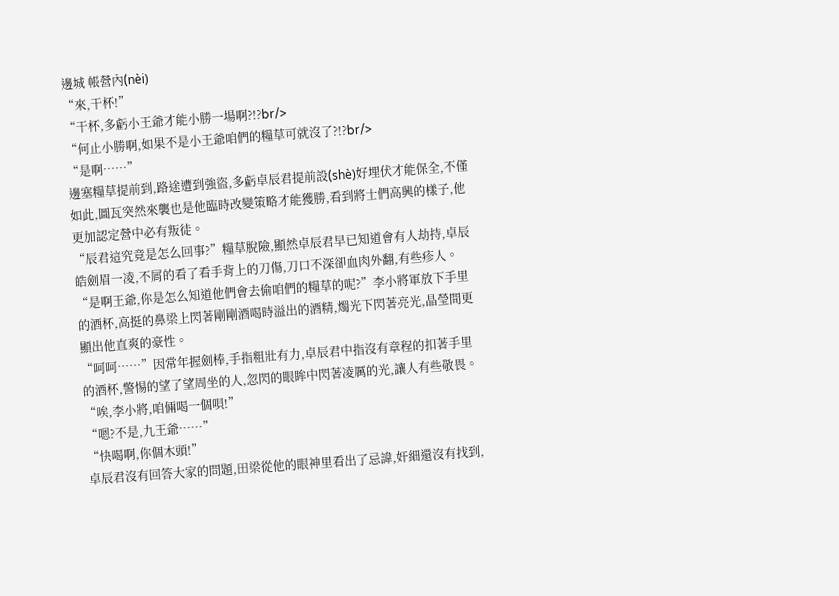邊城 帳營內(nèi)
“來,干杯!”
“干杯,多虧小王爺才能小勝一場啊?!?br/>
“何止小勝啊,如果不是小王爺咱們的糧草可就沒了?!?br/>
“是啊……”
邊塞糧草提前到,路途遭到強盜,多虧卓辰君提前設(shè)好埋伏才能保全,不僅如此,圖瓦突然來襲也是他臨時改變策略才能獲勝,看到將士們高興的樣子,他更加認定營中必有叛徒。
“辰君這究竟是怎么回事?”糧草脫險,顯然卓辰君早已知道會有人劫持,卓辰皓劍眉一凌,不屑的看了看手背上的刀傷,刀口不深卻血肉外翻,有些疹人。
“是啊王爺,你是怎么知道他們會去偷咱們的糧草的呢?”李小將軍放下手里的酒杯,高挺的鼻梁上閃著剛剛酒喝時溢出的酒精,燭光下閃著亮光,晶瑩間更顯出他直爽的豪性。
“呵呵……”因常年握劍棒,手指粗壯有力,卓辰君中指沒有章程的扣著手里的酒杯,警惕的望了望周坐的人,忽閃的眼眸中閃著凌厲的光,讓人有些敬畏。
“唉,李小將,咱倆喝一個唄!”
“嗯?不是,九王爺……”
“快喝啊,你個木頭!”
卓辰君沒有回答大家的問題,田梁從他的眼神里看出了忌諱,奸細還沒有找到,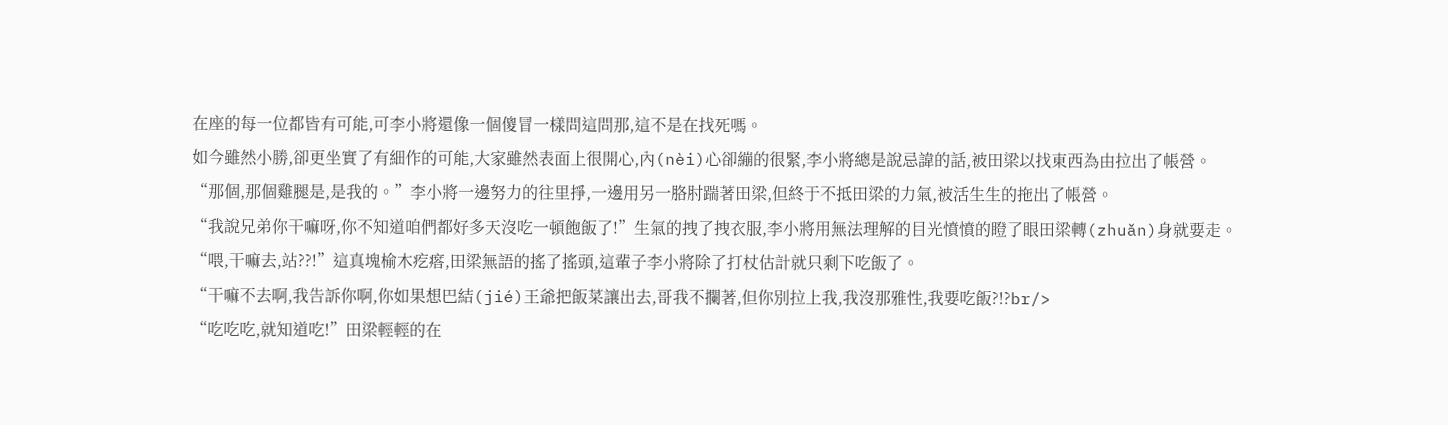在座的每一位都皆有可能,可李小將還像一個傻冒一樣問這問那,這不是在找死嗎。
如今雖然小勝,卻更坐實了有細作的可能,大家雖然表面上很開心,內(nèi)心卻繃的很緊,李小將總是說忌諱的話,被田梁以找東西為由拉出了帳營。
“那個,那個雞腿是,是我的。”李小將一邊努力的往里掙,一邊用另一胳肘踹著田梁,但終于不抵田梁的力氣,被活生生的拖出了帳營。
“我說兄弟你干嘛呀,你不知道咱們都好多天沒吃一頓飽飯了!”生氣的拽了拽衣服,李小將用無法理解的目光憤憤的瞪了眼田梁轉(zhuǎn)身就要走。
“喂,干嘛去,站??!”這真塊榆木疙瘩,田梁無語的搖了搖頭,這輩子李小將除了打杖估計就只剩下吃飯了。
“干嘛不去啊,我告訴你啊,你如果想巴結(jié)王爺把飯菜讓出去,哥我不攔著,但你別拉上我,我沒那雅性,我要吃飯?!?br/>
“吃吃吃,就知道吃!”田梁輕輕的在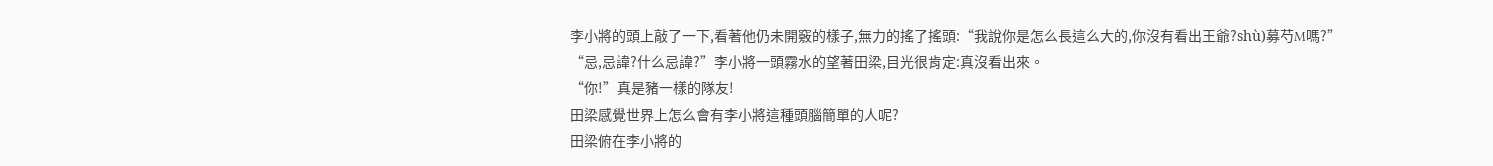李小將的頭上敲了一下,看著他仍未開竅的樣子,無力的搖了搖頭:“我說你是怎么長這么大的,你沒有看出王爺?shù)募芍M嗎?”
“忌,忌諱?什么忌諱?”李小將一頭霧水的望著田梁,目光很肯定:真沒看出來。
“你!”真是豬一樣的隊友!
田梁感覺世界上怎么會有李小將這種頭腦簡單的人呢?
田梁俯在李小將的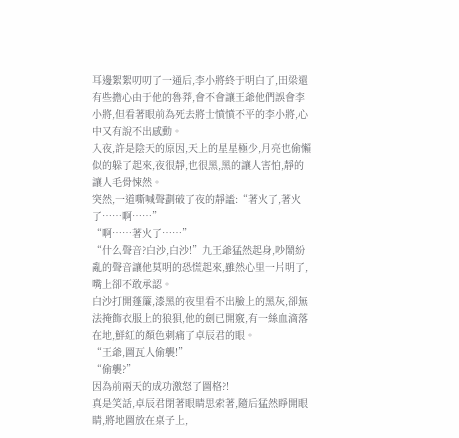耳邊絮絮叨叨了一通后,李小將終于明白了,田梁還有些擔心由于他的魯莽,會不會讓王爺他們誤會李小將,但看著眼前為死去將士憤憤不平的李小將,心中又有說不出感動。
入夜,許是陰天的原因,天上的星星極少,月亮也偷懶似的躲了起來,夜很靜,也很黑,黑的讓人害怕,靜的讓人毛骨悚然。
突然,一道嘶喊聲劃破了夜的靜謐:“著火了,著火了……啊……”
“啊……著火了……”
“什么聲音?白沙,白沙!”九王爺猛然起身,吵鬧紛亂的聲音讓他莫明的恐慌起來,雖然心里一片明了,嘴上卻不敢承認。
白沙打開蓬簾,漆黑的夜里看不出臉上的黑灰,卻無法掩飾衣服上的狼狽,他的劍已開竅,有一絲血滴落在地,鮮紅的顏色刺痛了卓辰君的眼。
“王爺,圖瓦人偷襲!”
“偷襲?”
因為前兩天的成功激怒了圖格?!
真是笑話,卓辰君閉著眼睛思索著,隨后猛然睜開眼睛,將地圖放在桌子上,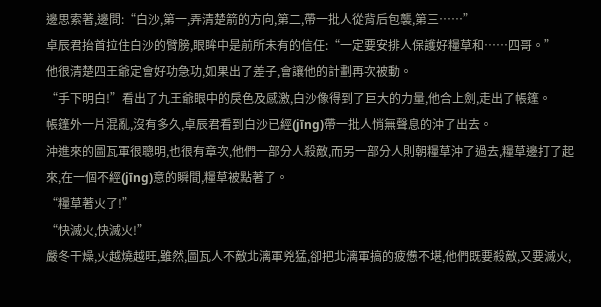邊思索著,邊問:“白沙,第一,弄清楚箭的方向,第二,帶一批人從背后包襲,第三……”
卓辰君抬首拉住白沙的臂膀,眼眸中是前所未有的信任:“一定要安排人保護好糧草和……四哥。”
他很清楚四王爺定會好功急功,如果出了差子,會讓他的計劃再次被動。
“手下明白!”看出了九王爺眼中的戾色及感激,白沙像得到了巨大的力量,他合上劍,走出了帳篷。
帳篷外一片混亂,沒有多久,卓辰君看到白沙已經(jīng)帶一批人悄無聲息的沖了出去。
沖進來的圖瓦軍很聰明,也很有章次,他們一部分人殺敵,而另一部分人則朝糧草沖了過去,糧草邊打了起來,在一個不經(jīng)意的瞬間,糧草被點著了。
“糧草著火了!”
“快滅火,快滅火!”
嚴冬干燥,火越燒越旺,雖然,圖瓦人不敵北漓軍兇猛,卻把北漓軍搞的疲憊不堪,他們既要殺敵,又要滅火,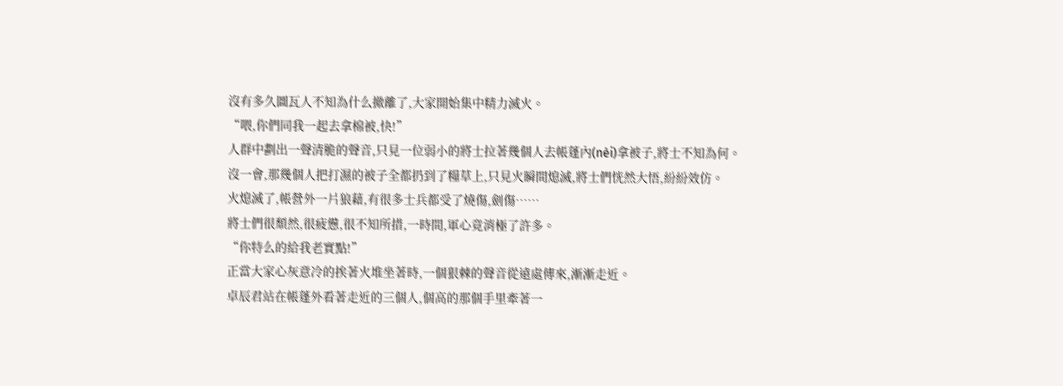沒有多久圖瓦人不知為什么撤離了,大家開始集中精力滅火。
“喂,你們同我一起去拿棉被,快!”
人群中劃出一聲清脆的聲音,只見一位弱小的將士拉著幾個人去帳蓬內(nèi)拿被子,將士不知為何。
沒一會,那幾個人把打濕的被子全都扔到了糧草上,只見火瞬間熄滅,將士們恍然大悟,紛紛效仿。
火熄滅了,帳營外一片狼藉,有很多士兵都受了燒傷,劍傷……
將士們很頹然,很疲憊,很不知所措,一時間,軍心竟消極了許多。
“你特么的給我老實點!”
正當大家心灰意冷的挨著火堆坐著時,一個狠棘的聲音從遠處傳來,漸漸走近。
卓辰君站在帳蓬外看著走近的三個人,個高的那個手里牽著一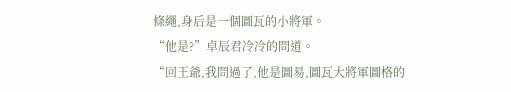條繩,身后是一個圖瓦的小將軍。
“他是?”卓辰君冷冷的問道。
“回王爺,我問過了,他是圖易,圖瓦大將軍圖格的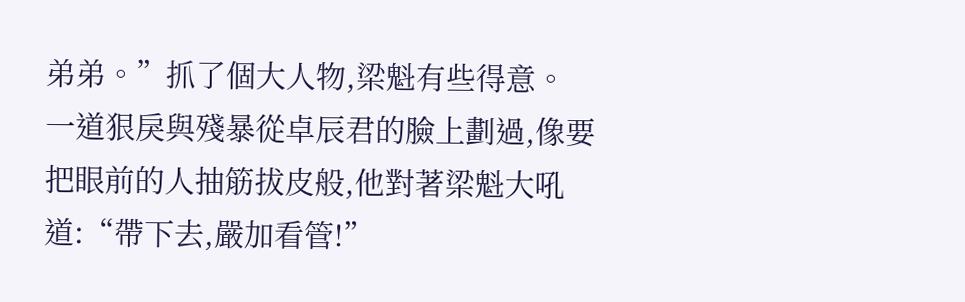弟弟。”抓了個大人物,梁魁有些得意。
一道狠戾與殘暴從卓辰君的臉上劃過,像要把眼前的人抽筋拔皮般,他對著梁魁大吼道:“帶下去,嚴加看管!”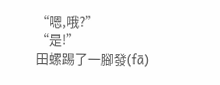“嗯,哦?”
“是!”
田螺踢了一腳發(fā)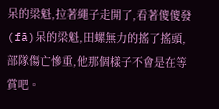呆的梁魁,拉著繩子走開了,看著傻傻發(fā)呆的梁魁,田螺無力的搖了搖頭,部隊傷亡慘重,他那個樣子不會是在等賞吧。